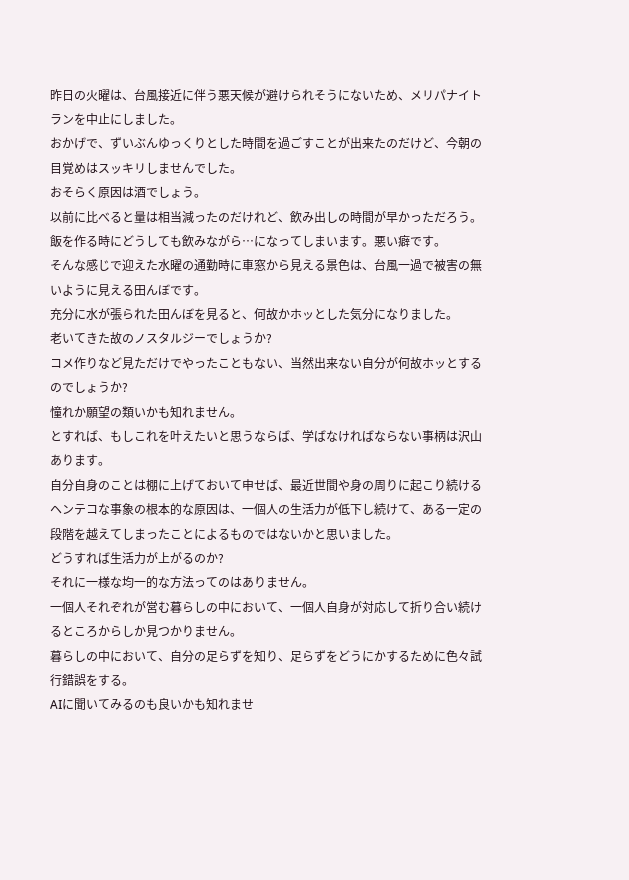昨日の火曜は、台風接近に伴う悪天候が避けられそうにないため、メリパナイトランを中止にしました。
おかげで、ずいぶんゆっくりとした時間を過ごすことが出来たのだけど、今朝の目覚めはスッキリしませんでした。
おそらく原因は酒でしょう。
以前に比べると量は相当減ったのだけれど、飲み出しの時間が早かっただろう。飯を作る時にどうしても飲みながら…になってしまいます。悪い癖です。
そんな感じで迎えた水曜の通勤時に車窓から見える景色は、台風一過で被害の無いように見える田んぼです。
充分に水が張られた田んぼを見ると、何故かホッとした気分になりました。
老いてきた故のノスタルジーでしょうか?
コメ作りなど見ただけでやったこともない、当然出来ない自分が何故ホッとするのでしょうか?
憧れか願望の類いかも知れません。
とすれば、もしこれを叶えたいと思うならば、学ばなければならない事柄は沢山あります。
自分自身のことは棚に上げておいて申せば、最近世間や身の周りに起こり続けるヘンテコな事象の根本的な原因は、一個人の生活力が低下し続けて、ある一定の段階を越えてしまったことによるものではないかと思いました。
どうすれば生活力が上がるのか?
それに一様な均一的な方法ってのはありません。
一個人それぞれが営む暮らしの中において、一個人自身が対応して折り合い続けるところからしか見つかりません。
暮らしの中において、自分の足らずを知り、足らずをどうにかするために色々試行錯誤をする。
AIに聞いてみるのも良いかも知れませ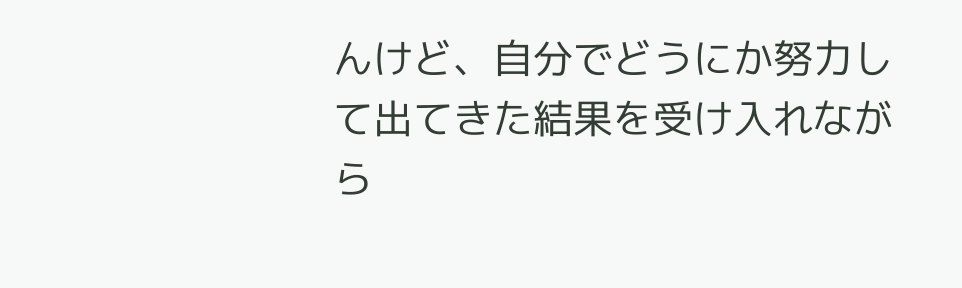んけど、自分でどうにか努力して出てきた結果を受け入れながら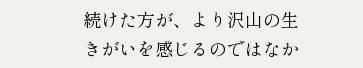続けた方が、より沢山の生きがいを感じるのではなか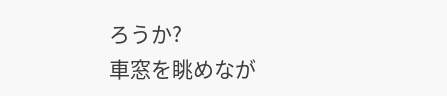ろうか?
車窓を眺めなが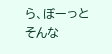ら、ぼーっとそんな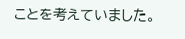ことを考えていました。